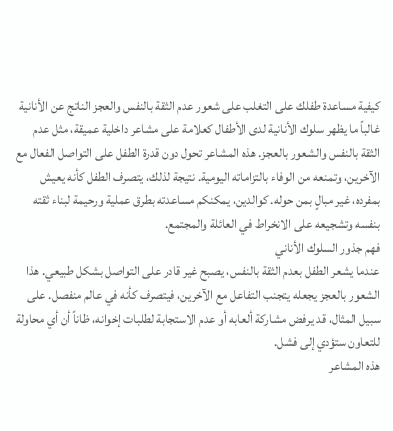كيفية مساعدة طفلك على التغلب على شعور عدم الثقة بالنفس والعجز الناتج عن الأنانية
غالباً ما يظهر سلوك الأنانية لدى الأطفال كعلامة على مشاعر داخلية عميقة، مثل عدم الثقة بالنفس والشعور بالعجز. هذه المشاعر تحول دون قدرة الطفل على التواصل الفعال مع الآخرين، وتمنعه من الوفاء بالتزاماته اليومية. نتيجة لذلك، يتصرف الطفل كأنه يعيش بمفرده، غير مبالٍ بمن حوله. كوالدين، يمكنكم مساعدته بطرق عملية ورحيمة لبناء ثقته بنفسه وتشجيعه على الانخراط في العائلة والمجتمع.
فهم جذور السلوك الأناني
عندما يشعر الطفل بعدم الثقة بالنفس، يصبح غير قادر على التواصل بشكل طبيعي. هذا الشعور بالعجز يجعله يتجنب التفاعل مع الآخرين، فيتصرف كأنه في عالم منفصل. على سبيل المثال، قد يرفض مشاركة ألعابه أو عدم الاستجابة لطلبات إخوانه، ظاناً أن أي محاولة للتعاون ستؤدي إلى فشل.
هذه المشاعر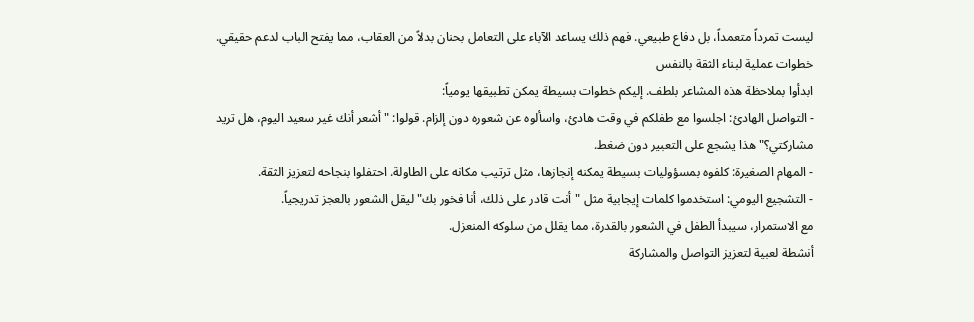ليست تمرداً متعمداً، بل دفاع طبيعي. فهم ذلك يساعد الآباء على التعامل بحنان بدلاً من العقاب، مما يفتح الباب لدعم حقيقي.
خطوات عملية لبناء الثقة بالنفس
ابدأوا بملاحظة هذه المشاعر بلطف. إليكم خطوات بسيطة يمكن تطبيقها يومياً:
- التواصل الهادئ: اجلسوا مع طفلكم في وقت هادئ، واسألوه عن شعوره دون إلزام. قولوا: "أشعر أنك غير سعيد اليوم، هل تريد مشاركتي؟" هذا يشجع على التعبير دون ضغط.
- المهام الصغيرة: كلفوه بمسؤوليات بسيطة يمكنه إنجازها، مثل ترتيب مكانه على الطاولة. احتفلوا بنجاحه لتعزيز الثقة.
- التشجيع اليومي: استخدموا كلمات إيجابية مثل "أنت قادر على ذلك، أنا فخور بك" ليقل الشعور بالعجز تدريجياً.
مع الاستمرار، سيبدأ الطفل في الشعور بالقدرة، مما يقلل من سلوكه المنعزل.
أنشطة لعبية لتعزيز التواصل والمشاركة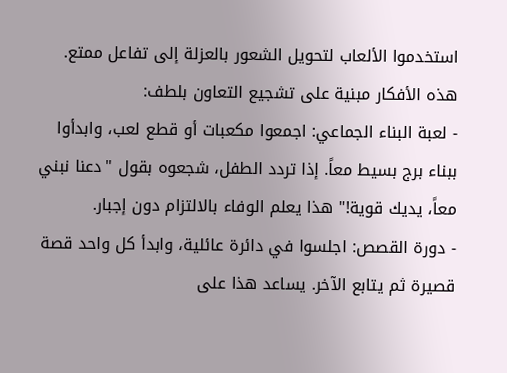استخدموا الألعاب لتحويل الشعور بالعزلة إلى تفاعل ممتع. هذه الأفكار مبنية على تشجيع التعاون بلطف:
- لعبة البناء الجماعي: اجمعوا مكعبات أو قطع لعب، وابدأوا ببناء برج بسيط معاً. إذا تردد الطفل، شجعوه بقول "دعنا نبني معاً، يديك قوية!" هذا يعلم الوفاء بالالتزام دون إجبار.
- دورة القصص: اجلسوا في دائرة عائلية، وابدأ كل واحد قصة قصيرة ثم يتابع الآخر. يساعد هذا على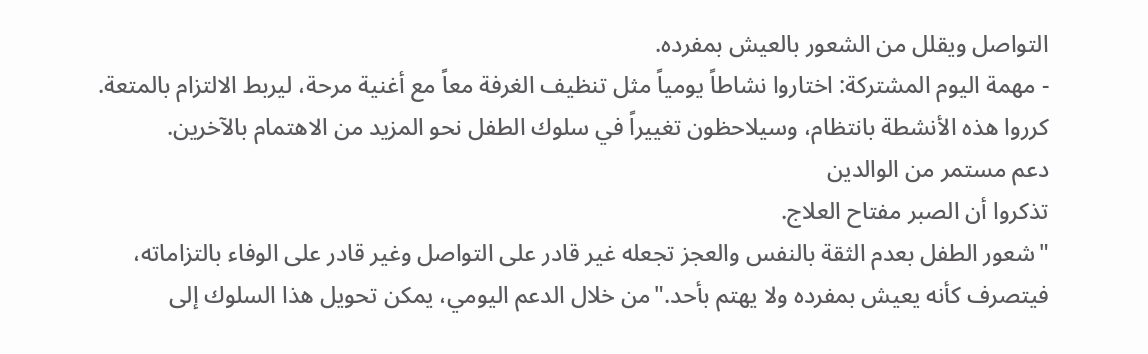التواصل ويقلل من الشعور بالعيش بمفرده.
- مهمة اليوم المشتركة: اختاروا نشاطاً يومياً مثل تنظيف الغرفة معاً مع أغنية مرحة، ليربط الالتزام بالمتعة.
كرروا هذه الأنشطة بانتظام، وسيلاحظون تغييراً في سلوك الطفل نحو المزيد من الاهتمام بالآخرين.
دعم مستمر من الوالدين
تذكروا أن الصبر مفتاح العلاج.
"شعور الطفل بعدم الثقة بالنفس والعجز تجعله غير قادر على التواصل وغير قادر على الوفاء بالتزاماته، فيتصرف كأنه يعيش بمفرده ولا يهتم بأحد."من خلال الدعم اليومي، يمكن تحويل هذا السلوك إلى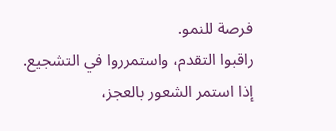فرصة للنمو.
راقبوا التقدم، واستمرروا في التشجيع. إذا استمر الشعور بالعجز،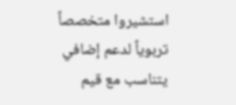استشيروا متخصصاً تربوياً لدعم إضافي يتناسب مع قيم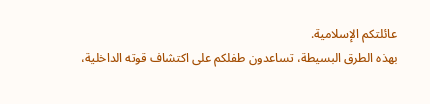عائلتكم الإسلامية.
بهذه الطرق البسيطة، تساعدون طفلكم على اكتشاف قوته الداخلية،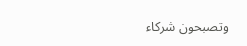وتصبحون شركاء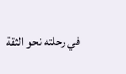في رحلته نحو الثقة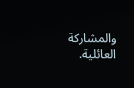والمشاركة العائلية.